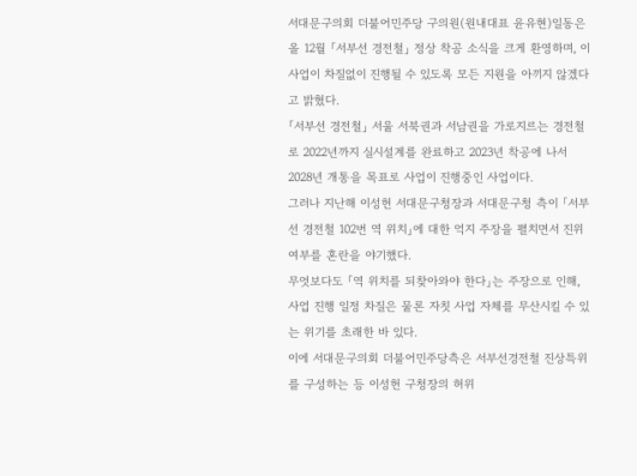서대문구의회 더불어민주당 구의원(원내대표 윤유현)일동은 올 12월 「서부선 경전철」 정상 착공 소식을 크게 환영하며, 이 사업이 차질없이 진행될 수 있도록 모든 지원을 아끼지 않겠다고 밝혔다.
「서부선 경전철」 서울 서북권과 서남권을 가로지르는 경전철로 2022년까지 실시설계를 완료하고 2023년 착공에 나서 2028년 개통을 목표로 사업이 진행중인 사업이다.
그러나 지난해 이성헌 서대문구청장과 서대문구청 측이 「서부선 경전철 102번 역 위치」에 대한 억지 주장을 펼치면서 진위여부를 혼란을 야기했다.
무엇보다도 「역 위치를 되찾아와야 한다」는 주장으로 인해, 사업 진행 일정 차질은 물론 자칫 사업 자체를 무산시킬 수 있는 위기를 초래한 바 있다.
이에 서대문구의회 더불어민주당측은 서부선경전철 진상특위를 구성하는 등 이성헌 구청장의 허위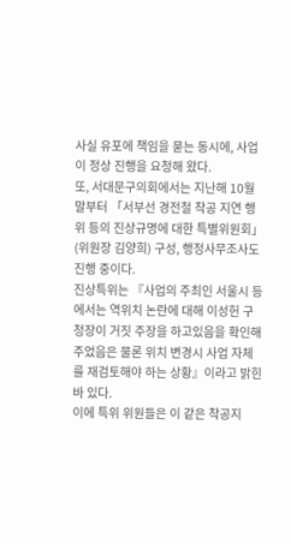사실 유포에 책임을 묻는 동시에, 사업이 정상 진행을 요청해 왔다.
또, 서대문구의회에서는 지난해 10월 말부터 「서부선 경전철 착공 지연 행위 등의 진상규명에 대한 특별위원회」(위원장 김양희) 구성, 행정사무조사도 진행 중이다.
진상특위는 『사업의 주최인 서울시 등에서는 역위치 논란에 대해 이성헌 구청장이 거짓 주장을 하고있음을 확인해 주었음은 물론 위치 변경시 사업 자체를 재검토해야 하는 상황』이라고 밝힌 바 있다.
이에 특위 위원들은 이 같은 착공지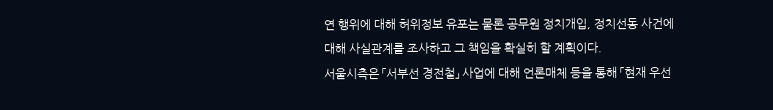연 행위에 대해 허위정보 유포는 물론 공무원 정치개입, 정치선동 사건에 대해 사실관계를 조사하고 그 책임을 확실히 할 계획이다.
서울시측은 「서부선 경전철」 사업에 대해 언론매체 등을 통해 「현재 우선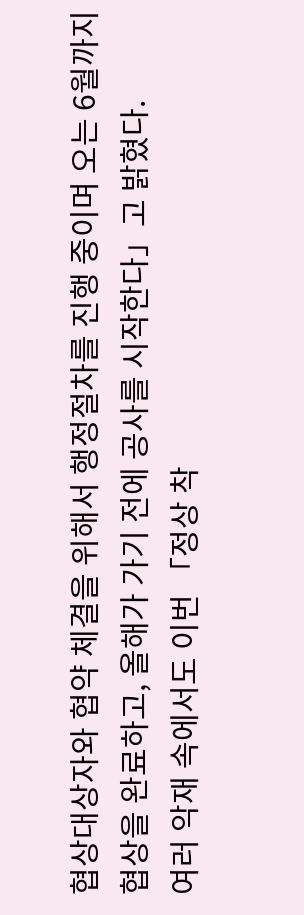협상대상자와 협약 체결을 위해서 행정절차를 진행 중이며 오는 6월까지 협상을 완료하고, 올해가 가기 전에 공사를 시작한다」고 밝혔다.
여러 악재 속에서도 이번 「정상 착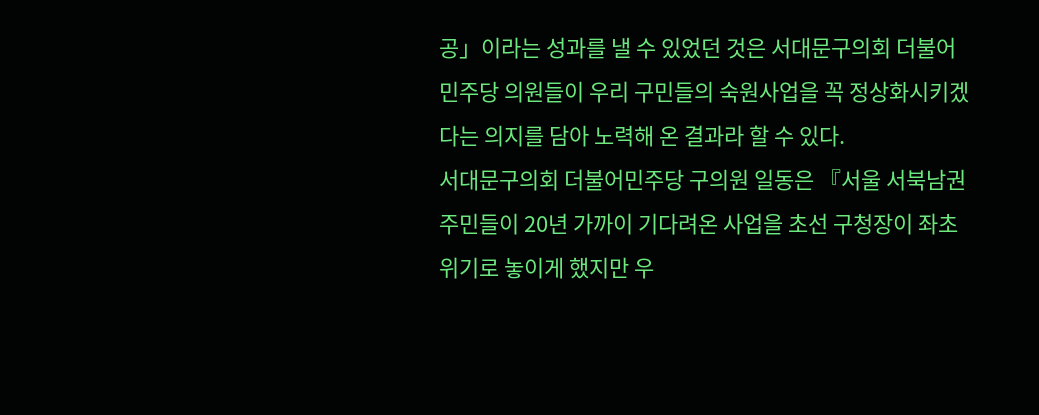공」이라는 성과를 낼 수 있었던 것은 서대문구의회 더불어민주당 의원들이 우리 구민들의 숙원사업을 꼭 정상화시키겠다는 의지를 담아 노력해 온 결과라 할 수 있다.
서대문구의회 더불어민주당 구의원 일동은 『서울 서북남권 주민들이 20년 가까이 기다려온 사업을 초선 구청장이 좌초위기로 놓이게 했지만 우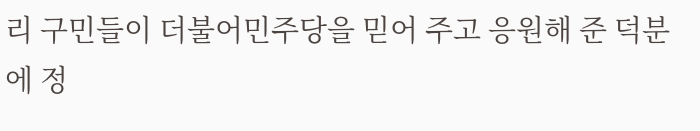리 구민들이 더불어민주당을 믿어 주고 응원해 준 덕분에 정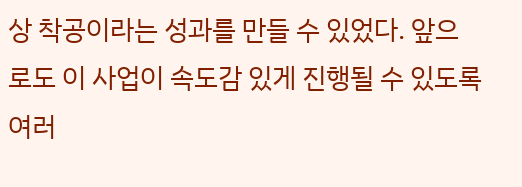상 착공이라는 성과를 만들 수 있었다. 앞으로도 이 사업이 속도감 있게 진행될 수 있도록 여러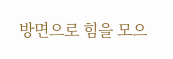방면으로 힘을 모으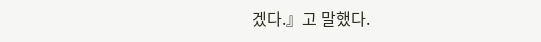겠다.』고 말했다.